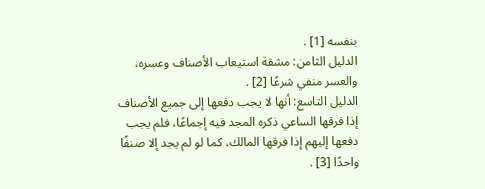بنفسه [1] .
الدليل الثامن: مشقة استيعاب الأصناف وعسره، والعسر منفي شرعًا [2] .
الدليل التاسع: أنها لا يجب دفعها إلى جميع الأصناف إذا فرقها الساعي ذكره المجد فيه إجماعًا، فلم يجب دفعها إليهم إذا فرقها المالك، كما لو لم يجد إلا صنفًا واحدًا [3] .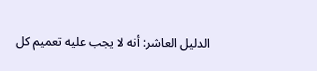الدليل العاشر: أنه لا يجب عليه تعميم كل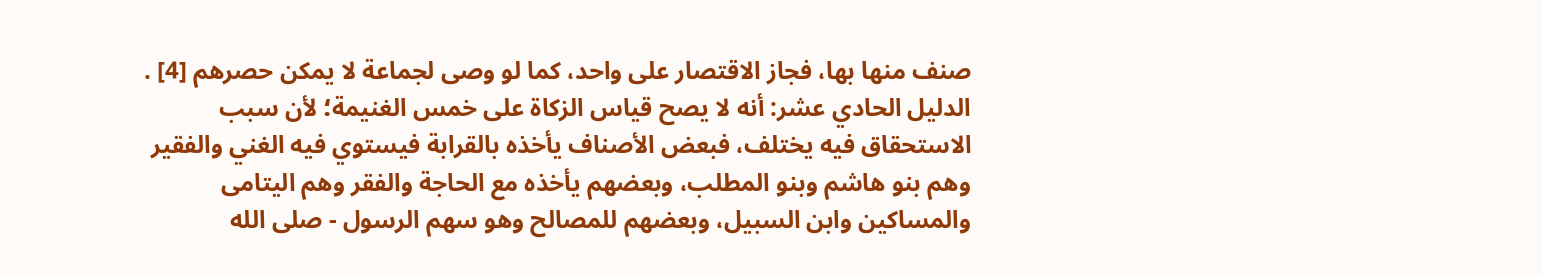صنف منها بها، فجاز الاقتصار على واحد، كما لو وصى لجماعة لا يمكن حصرهم [4] .
الدليل الحادي عشر: أنه لا يصح قياس الزكاة على خمس الغنيمة؛ لأن سبب الاستحقاق فيه يختلف، فبعض الأصناف يأخذه بالقرابة فيستوي فيه الغني والفقير وهم بنو هاشم وبنو المطلب، وبعضهم يأخذه مع الحاجة والفقر وهم اليتامى والمساكين وابن السبيل، وبعضهم للمصالح وهو سهم الرسول - صلى الله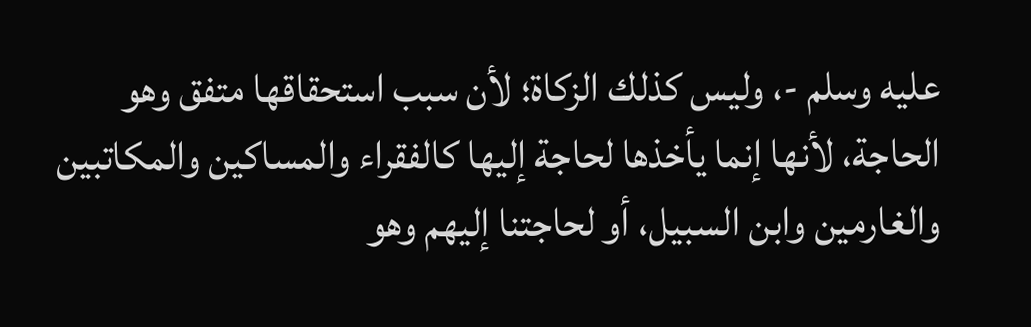عليه وسلم -، وليس كذلك الزكاة؛ لأن سبب استحقاقها متفق وهو الحاجة، لأنها إنما يأخذها لحاجة إليها كالفقراء والمساكين والمكاتبين والغارمين وابن السبيل، أو لحاجتنا إليهم وهو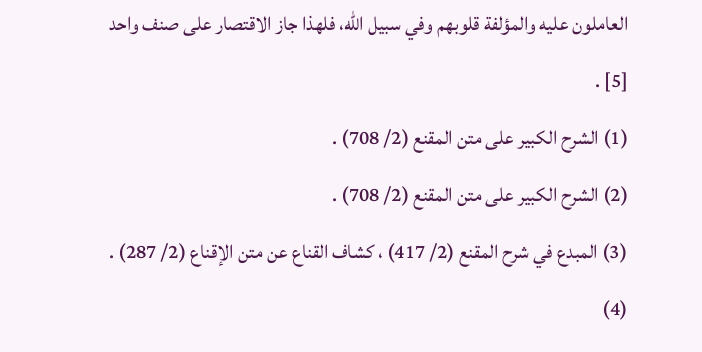العاملون عليه والمؤلفة قلوبهم وفي سبيل الله، فلهذا جاز الاقتصار على صنف واحد [5] .
(1) الشرح الكبير على متن المقنع (2/ 708) .
(2) الشرح الكبير على متن المقنع (2/ 708) .
(3) المبدع في شرح المقنع (2/ 417) ، كشاف القناع عن متن الإقناع (2/ 287) .
(4)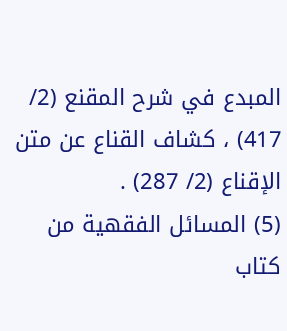المبدع في شرح المقنع (2/ 417) ، كشاف القناع عن متن الإقناع (2/ 287) .
(5) المسائل الفقهية من كتاب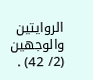الروايتين والوجهين (2/ 42) .